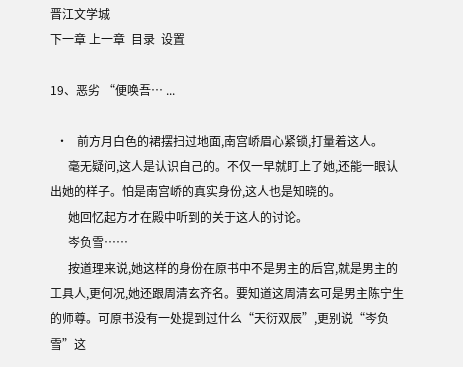晋江文学城
下一章 上一章  目录  设置

19、恶劣 “便唤吾… ...

  •   前方月白色的裙摆扫过地面,南宫峤眉心紧锁,打量着这人。
      毫无疑问,这人是认识自己的。不仅一早就盯上了她,还能一眼认出她的样子。怕是南宫峤的真实身份,这人也是知晓的。
      她回忆起方才在殿中听到的关于这人的讨论。
      岑负雪……
      按道理来说,她这样的身份在原书中不是男主的后宫,就是男主的工具人,更何况,她还跟周清玄齐名。要知道这周清玄可是男主陈宁生的师尊。可原书没有一处提到过什么“天衍双辰”,更别说“岑负雪”这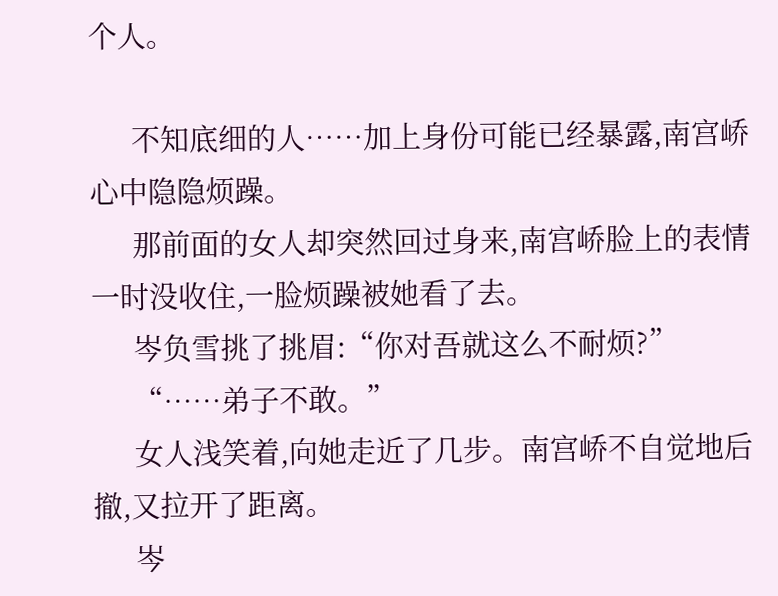个人。

      不知底细的人……加上身份可能已经暴露,南宫峤心中隐隐烦躁。
      那前面的女人却突然回过身来,南宫峤脸上的表情一时没收住,一脸烦躁被她看了去。
      岑负雪挑了挑眉:“你对吾就这么不耐烦?”
      “……弟子不敢。”
      女人浅笑着,向她走近了几步。南宫峤不自觉地后撤,又拉开了距离。
      岑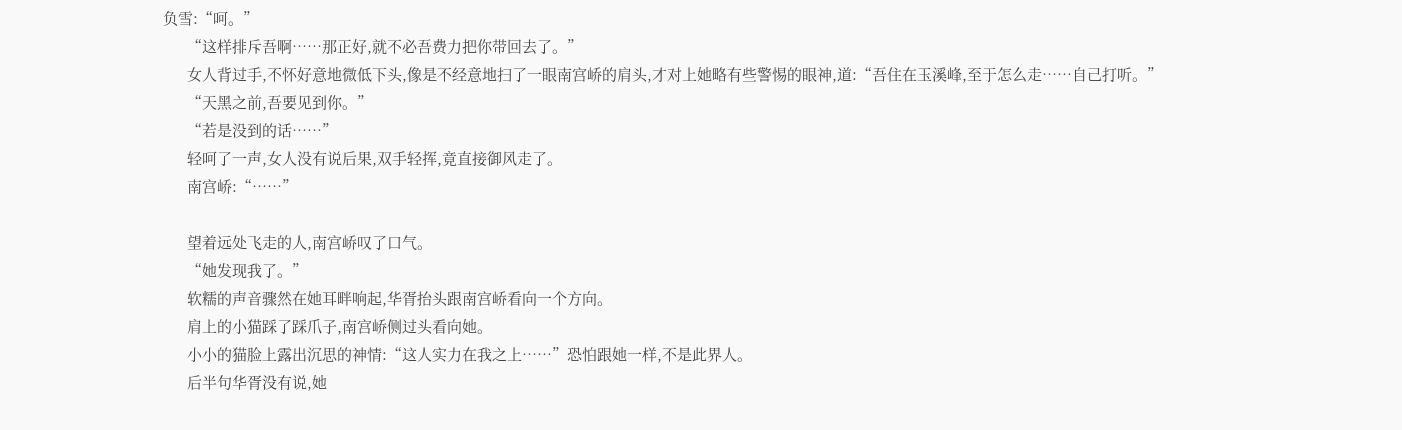负雪:“呵。”
      “这样排斥吾啊……那正好,就不必吾费力把你带回去了。”
      女人背过手,不怀好意地微低下头,像是不经意地扫了一眼南宫峤的肩头,才对上她略有些警惕的眼神,道:“吾住在玉溪峰,至于怎么走……自己打听。”
      “天黑之前,吾要见到你。”
      “若是没到的话……”
      轻呵了一声,女人没有说后果,双手轻挥,竟直接御风走了。
      南宫峤:“……”

      望着远处飞走的人,南宫峤叹了口气。
      “她发现我了。”
      软糯的声音骤然在她耳畔响起,华胥抬头跟南宫峤看向一个方向。
      肩上的小猫踩了踩爪子,南宫峤侧过头看向她。
      小小的猫脸上露出沉思的神情:“这人实力在我之上……”恐怕跟她一样,不是此界人。
      后半句华胥没有说,她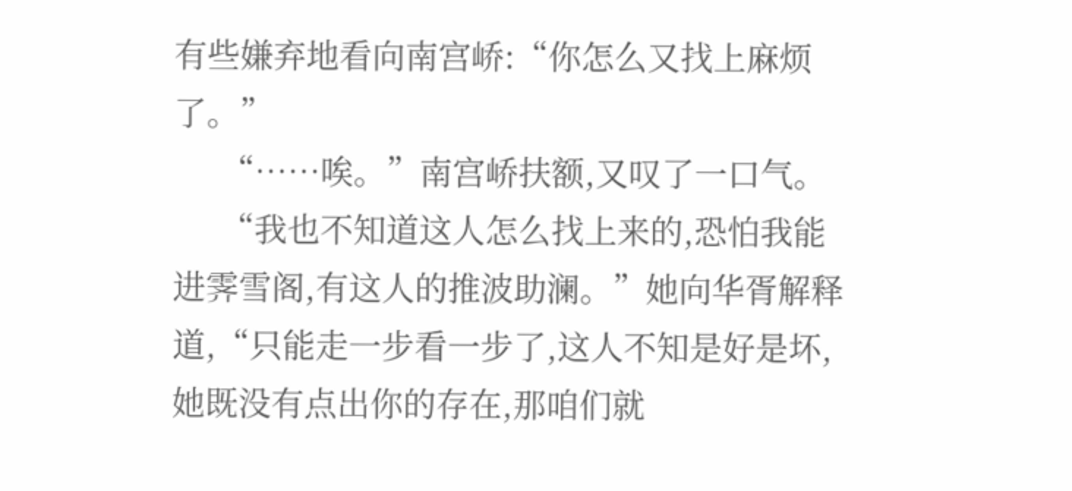有些嫌弃地看向南宫峤:“你怎么又找上麻烦了。”
      “……唉。”南宫峤扶额,又叹了一口气。
      “我也不知道这人怎么找上来的,恐怕我能进霁雪阁,有这人的推波助澜。”她向华胥解释道,“只能走一步看一步了,这人不知是好是坏,她既没有点出你的存在,那咱们就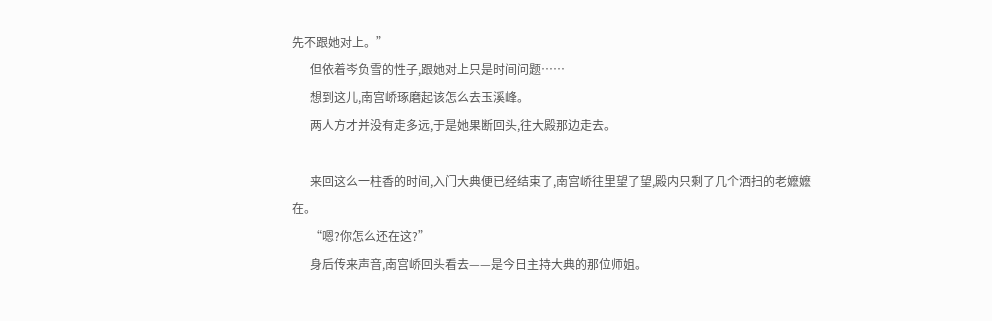先不跟她对上。”
      但依着岑负雪的性子,跟她对上只是时间问题……
      想到这儿,南宫峤琢磨起该怎么去玉溪峰。
      两人方才并没有走多远,于是她果断回头,往大殿那边走去。

      来回这么一柱香的时间,入门大典便已经结束了,南宫峤往里望了望,殿内只剩了几个洒扫的老嬷嬷在。
      “嗯?你怎么还在这?”
      身后传来声音,南宫峤回头看去——是今日主持大典的那位师姐。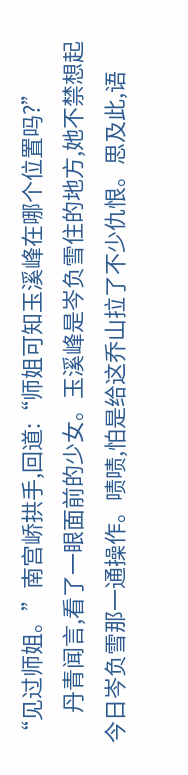“见过师姐。”南宫峤拱手,回道:“师姐可知玉溪峰在哪个位置吗?”
      丹青闻言,看了一眼面前的少女。玉溪峰是岑负雪住的地方,她不禁想起今日岑负雪那一通操作。啧啧,怕是给这乔山拉了不少仇恨。思及此,语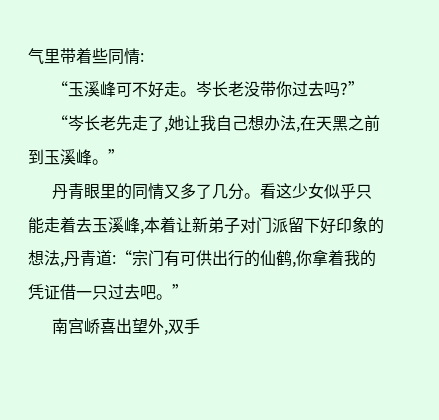气里带着些同情:
      “玉溪峰可不好走。岑长老没带你过去吗?”
      “岑长老先走了,她让我自己想办法,在天黑之前到玉溪峰。”
      丹青眼里的同情又多了几分。看这少女似乎只能走着去玉溪峰,本着让新弟子对门派留下好印象的想法,丹青道:“宗门有可供出行的仙鹤,你拿着我的凭证借一只过去吧。”
      南宫峤喜出望外,双手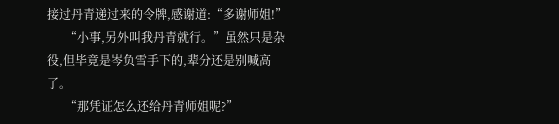接过丹青递过来的令牌,感谢道:“多谢师姐!”
      “小事,另外叫我丹青就行。”虽然只是杂役,但毕竟是岑负雪手下的,辈分还是别喊高了。
      “那凭证怎么还给丹青师姐呢?”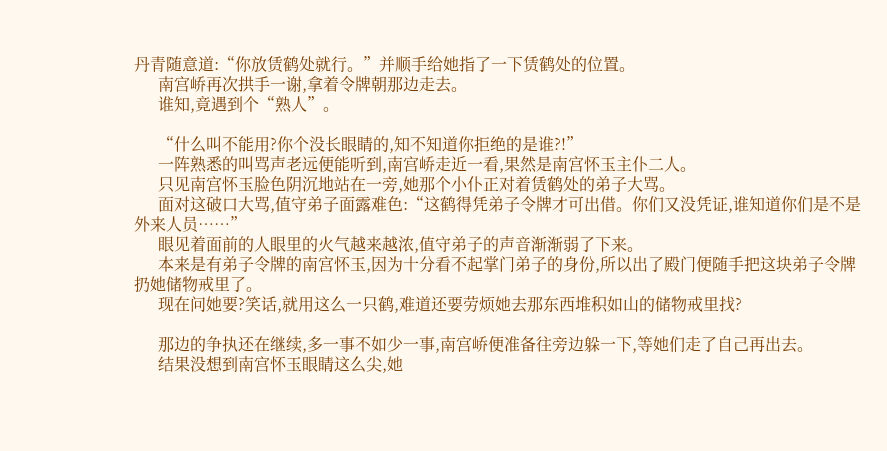丹青随意道:“你放赁鹤处就行。”并顺手给她指了一下赁鹤处的位置。
      南宫峤再次拱手一谢,拿着令牌朝那边走去。
      谁知,竟遇到个“熟人”。

      “什么叫不能用?你个没长眼睛的,知不知道你拒绝的是谁?!”
      一阵熟悉的叫骂声老远便能听到,南宫峤走近一看,果然是南宫怀玉主仆二人。
      只见南宫怀玉脸色阴沉地站在一旁,她那个小仆正对着赁鹤处的弟子大骂。
      面对这破口大骂,值守弟子面露难色:“这鹤得凭弟子令牌才可出借。你们又没凭证,谁知道你们是不是外来人员……”
      眼见着面前的人眼里的火气越来越浓,值守弟子的声音渐渐弱了下来。
      本来是有弟子令牌的南宫怀玉,因为十分看不起掌门弟子的身份,所以出了殿门便随手把这块弟子令牌扔她储物戒里了。
      现在问她要?笑话,就用这么一只鹤,难道还要劳烦她去那东西堆积如山的储物戒里找?

      那边的争执还在继续,多一事不如少一事,南宫峤便准备往旁边躲一下,等她们走了自己再出去。
      结果没想到南宫怀玉眼睛这么尖,她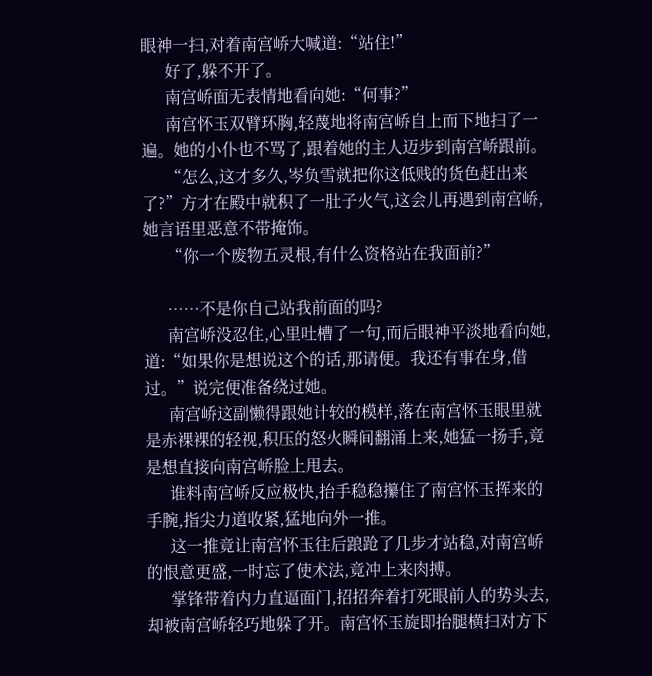眼神一扫,对着南宫峤大喊道:“站住!”
      好了,躲不开了。
      南宫峤面无表情地看向她:“何事?”
      南宫怀玉双臂环胸,轻蔑地将南宫峤自上而下地扫了一遍。她的小仆也不骂了,跟着她的主人迈步到南宫峤跟前。
      “怎么,这才多久,岑负雪就把你这低贱的货色赶出来了?”方才在殿中就积了一肚子火气,这会儿再遇到南宫峤,她言语里恶意不带掩饰。
      “你一个废物五灵根,有什么资格站在我面前?”

      ……不是你自己站我前面的吗?
      南宫峤没忍住,心里吐槽了一句,而后眼神平淡地看向她,道:“如果你是想说这个的话,那请便。我还有事在身,借过。”说完便准备绕过她。
      南宫峤这副懒得跟她计较的模样,落在南宫怀玉眼里就是赤裸裸的轻视,积压的怒火瞬间翻涌上来,她猛一扬手,竟是想直接向南宫峤脸上甩去。
      谁料南宫峤反应极快,抬手稳稳攥住了南宫怀玉挥来的手腕,指尖力道收紧,猛地向外一推。
      这一推竟让南宫怀玉往后踉跄了几步才站稳,对南宫峤的恨意更盛,一时忘了使术法,竟冲上来肉搏。
      掌锋带着内力直逼面门,招招奔着打死眼前人的势头去,却被南宫峤轻巧地躲了开。南宫怀玉旋即抬腿横扫对方下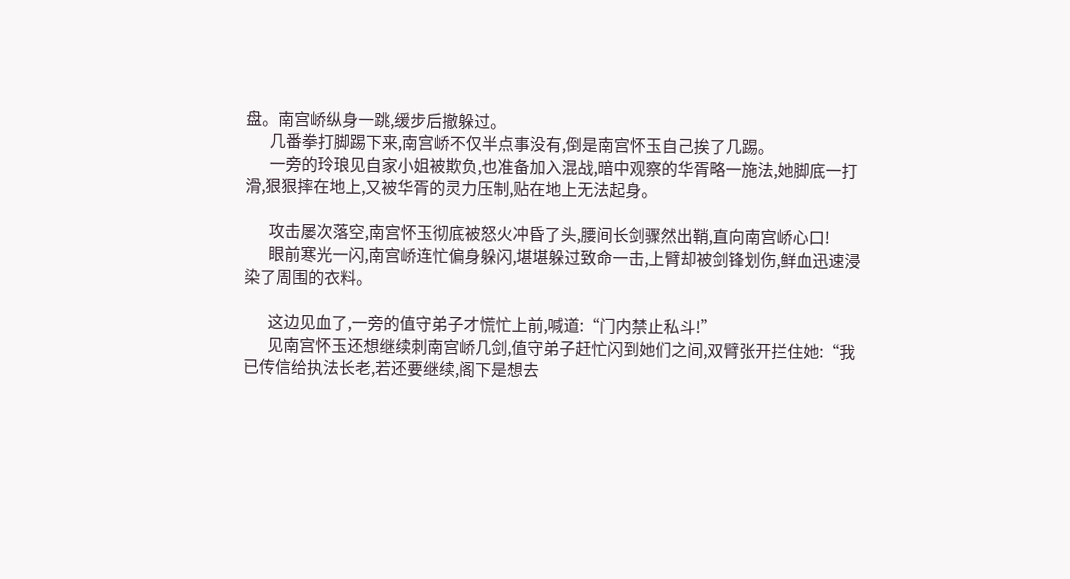盘。南宫峤纵身一跳,缓步后撤躲过。
      几番拳打脚踢下来,南宫峤不仅半点事没有,倒是南宫怀玉自己挨了几踢。
      一旁的玲琅见自家小姐被欺负,也准备加入混战,暗中观察的华胥略一施法,她脚底一打滑,狠狠摔在地上,又被华胥的灵力压制,贴在地上无法起身。

      攻击屡次落空,南宫怀玉彻底被怒火冲昏了头,腰间长剑骤然出鞘,直向南宫峤心口!
      眼前寒光一闪,南宫峤连忙偏身躲闪,堪堪躲过致命一击,上臂却被剑锋划伤,鲜血迅速浸染了周围的衣料。

      这边见血了,一旁的值守弟子才慌忙上前,喊道:“门内禁止私斗!”
      见南宫怀玉还想继续刺南宫峤几剑,值守弟子赶忙闪到她们之间,双臂张开拦住她:“我已传信给执法长老,若还要继续,阁下是想去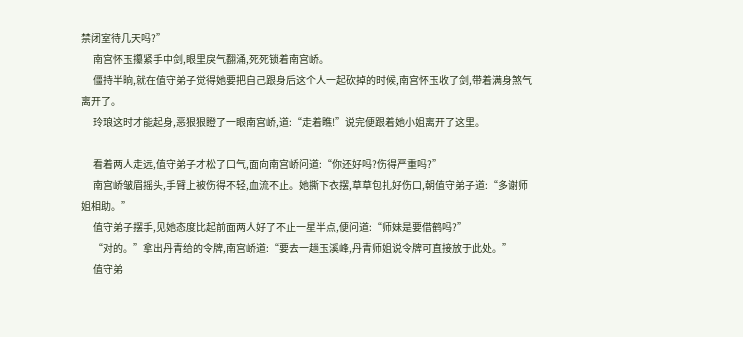禁闭室待几天吗?”
      南宫怀玉攥紧手中剑,眼里戾气翻涌,死死锁着南宫峤。
      僵持半晌,就在值守弟子觉得她要把自己跟身后这个人一起砍掉的时候,南宫怀玉收了剑,带着满身煞气离开了。
      玲琅这时才能起身,恶狠狠瞪了一眼南宫峤,道:“走着瞧!”说完便跟着她小姐离开了这里。

      看着两人走远,值守弟子才松了口气,面向南宫峤问道:“你还好吗?伤得严重吗?”
      南宫峤皱眉摇头,手臂上被伤得不轻,血流不止。她撕下衣摆,草草包扎好伤口,朝值守弟子道:“多谢师姐相助。”
      值守弟子摆手,见她态度比起前面两人好了不止一星半点,便问道:“师妹是要借鹤吗?”
      “对的。”拿出丹青给的令牌,南宫峤道:“要去一趟玉溪峰,丹青师姐说令牌可直接放于此处。”
      值守弟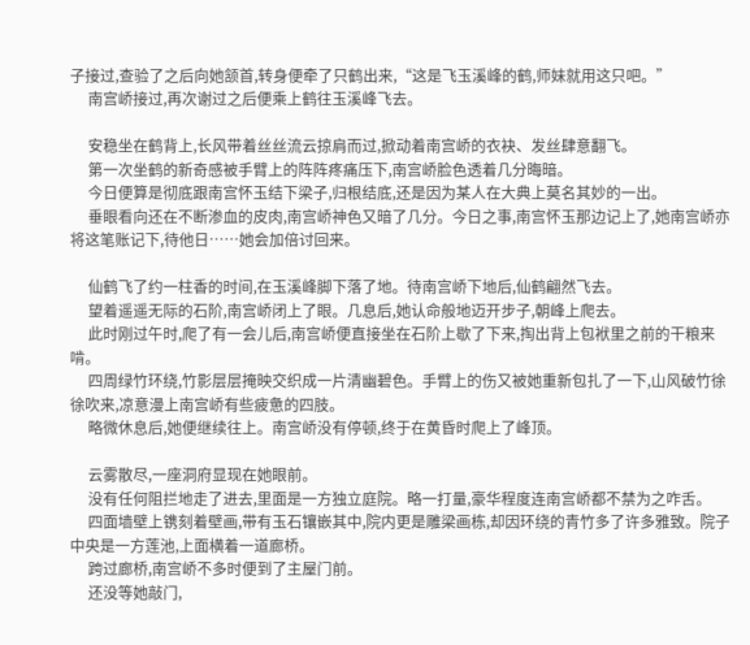子接过,查验了之后向她颔首,转身便牵了只鹤出来,“这是飞玉溪峰的鹤,师妹就用这只吧。”
      南宫峤接过,再次谢过之后便乘上鹤往玉溪峰飞去。

      安稳坐在鹤背上,长风带着丝丝流云掠肩而过,掀动着南宫峤的衣袂、发丝肆意翻飞。
      第一次坐鹤的新奇感被手臂上的阵阵疼痛压下,南宫峤脸色透着几分晦暗。
      今日便算是彻底跟南宫怀玉结下梁子,归根结底,还是因为某人在大典上莫名其妙的一出。
      垂眼看向还在不断渗血的皮肉,南宫峤神色又暗了几分。今日之事,南宫怀玉那边记上了,她南宫峤亦将这笔账记下,待他日……她会加倍讨回来。

      仙鹤飞了约一柱香的时间,在玉溪峰脚下落了地。待南宫峤下地后,仙鹤翩然飞去。
      望着遥遥无际的石阶,南宫峤闭上了眼。几息后,她认命般地迈开步子,朝峰上爬去。
      此时刚过午时,爬了有一会儿后,南宫峤便直接坐在石阶上歇了下来,掏出背上包袱里之前的干粮来啃。
      四周绿竹环绕,竹影层层掩映交织成一片清幽碧色。手臂上的伤又被她重新包扎了一下,山风破竹徐徐吹来,凉意漫上南宫峤有些疲惫的四肢。
      略微休息后,她便继续往上。南宫峤没有停顿,终于在黄昏时爬上了峰顶。

      云雾散尽,一座洞府显现在她眼前。
      没有任何阻拦地走了进去,里面是一方独立庭院。略一打量,豪华程度连南宫峤都不禁为之咋舌。
      四面墙壁上镌刻着壁画,带有玉石镶嵌其中,院内更是雕梁画栋,却因环绕的青竹多了许多雅致。院子中央是一方莲池,上面横着一道廊桥。
      跨过廊桥,南宫峤不多时便到了主屋门前。
      还没等她敲门,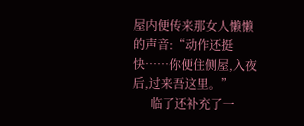屋内便传来那女人懒懒的声音:“动作还挺快……你便住侧屋,入夜后,过来吾这里。”
      临了还补充了一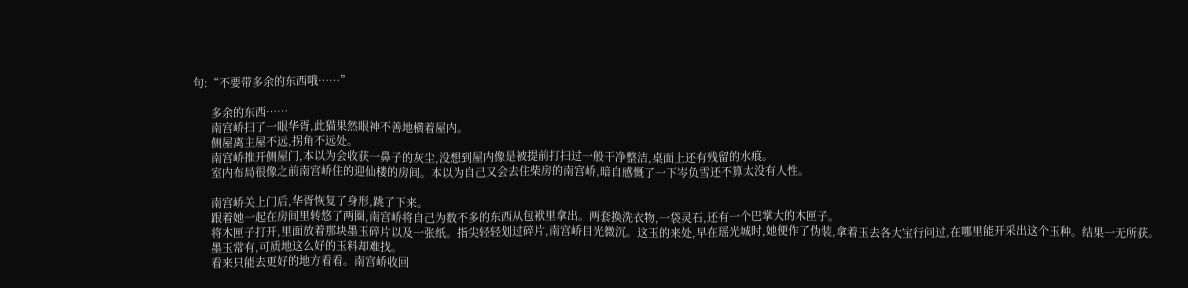句:“不要带多余的东西哦……”

      多余的东西……
      南宫峤扫了一眼华胥,此猫果然眼神不善地横着屋内。
      侧屋离主屋不远,拐角不远处。
      南宫峤推开侧屋门,本以为会收获一鼻子的灰尘,没想到屋内像是被提前打扫过一般干净整洁,桌面上还有残留的水痕。
      室内布局很像之前南宫峤住的迎仙楼的房间。本以为自己又会去住柴房的南宫峤,暗自感慨了一下岑负雪还不算太没有人性。

      南宫峤关上门后,华胥恢复了身形,跳了下来。
      跟着她一起在房间里转悠了两圈,南宫峤将自己为数不多的东西从包袱里拿出。两套换洗衣物,一袋灵石,还有一个巴掌大的木匣子。
      将木匣子打开,里面放着那块墨玉碎片以及一张纸。指尖轻轻划过碎片,南宫峤目光微沉。这玉的来处,早在瑶光城时,她便作了伪装,拿着玉去各大宝行问过,在哪里能开采出这个玉种。结果一无所获。
      墨玉常有,可质地这么好的玉料却难找。
      看来只能去更好的地方看看。南宫峤收回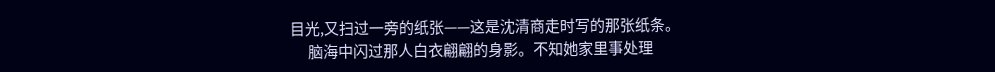目光,又扫过一旁的纸张——这是沈清商走时写的那张纸条。
      脑海中闪过那人白衣翩翩的身影。不知她家里事处理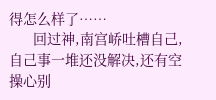得怎么样了……
      回过神,南宫峤吐槽自己,自己事一堆还没解决,还有空操心别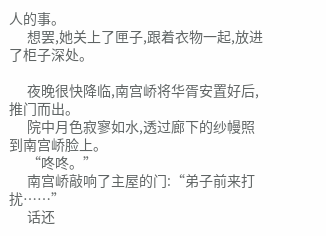人的事。
      想罢,她关上了匣子,跟着衣物一起,放进了柜子深处。

      夜晚很快降临,南宫峤将华胥安置好后,推门而出。
      院中月色寂寥如水,透过廊下的纱幔照到南宫峤脸上。
      “咚咚。”
      南宫峤敲响了主屋的门:“弟子前来打扰……”
      话还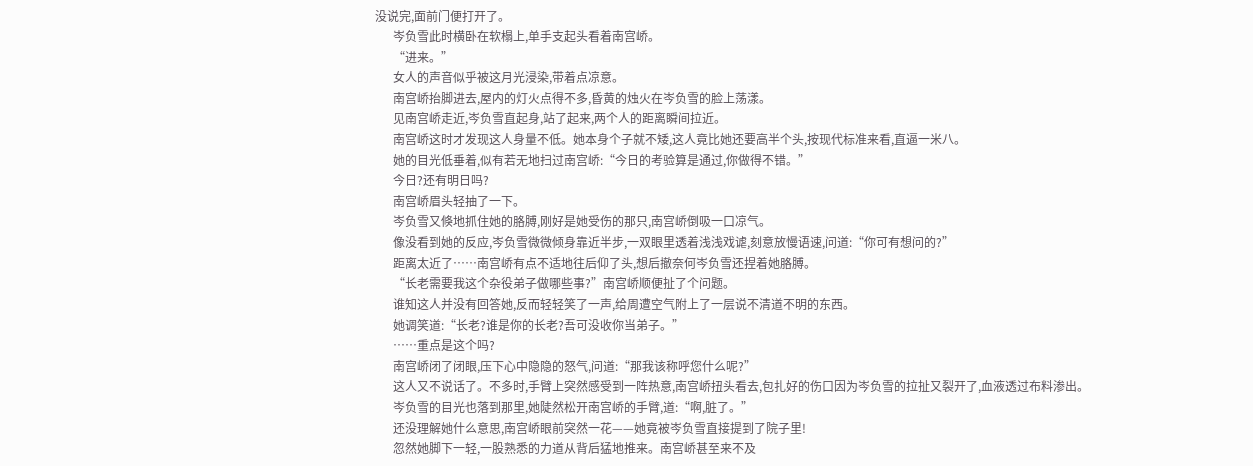没说完,面前门便打开了。
      岑负雪此时横卧在软榻上,单手支起头看着南宫峤。
      “进来。”
      女人的声音似乎被这月光浸染,带着点凉意。
      南宫峤抬脚进去,屋内的灯火点得不多,昏黄的烛火在岑负雪的脸上荡漾。
      见南宫峤走近,岑负雪直起身,站了起来,两个人的距离瞬间拉近。
      南宫峤这时才发现这人身量不低。她本身个子就不矮,这人竟比她还要高半个头,按现代标准来看,直逼一米八。
      她的目光低垂着,似有若无地扫过南宫峤:“今日的考验算是通过,你做得不错。”
      今日?还有明日吗?
      南宫峤眉头轻抽了一下。
      岑负雪又倏地抓住她的胳膊,刚好是她受伤的那只,南宫峤倒吸一口凉气。
      像没看到她的反应,岑负雪微微倾身靠近半步,一双眼里透着浅浅戏谑,刻意放慢语速,问道:“你可有想问的?”
      距离太近了……南宫峤有点不适地往后仰了头,想后撤奈何岑负雪还捏着她胳膊。
      “长老需要我这个杂役弟子做哪些事?”南宫峤顺便扯了个问题。
      谁知这人并没有回答她,反而轻轻笑了一声,给周遭空气附上了一层说不清道不明的东西。
      她调笑道:“长老?谁是你的长老?吾可没收你当弟子。”
      ……重点是这个吗?
      南宫峤闭了闭眼,压下心中隐隐的怒气,问道:“那我该称呼您什么呢?”
      这人又不说话了。不多时,手臂上突然感受到一阵热意,南宫峤扭头看去,包扎好的伤口因为岑负雪的拉扯又裂开了,血液透过布料渗出。
      岑负雪的目光也落到那里,她陡然松开南宫峤的手臂,道:“啊,脏了。”
      还没理解她什么意思,南宫峤眼前突然一花——她竟被岑负雪直接提到了院子里!
      忽然她脚下一轻,一股熟悉的力道从背后猛地推来。南宫峤甚至来不及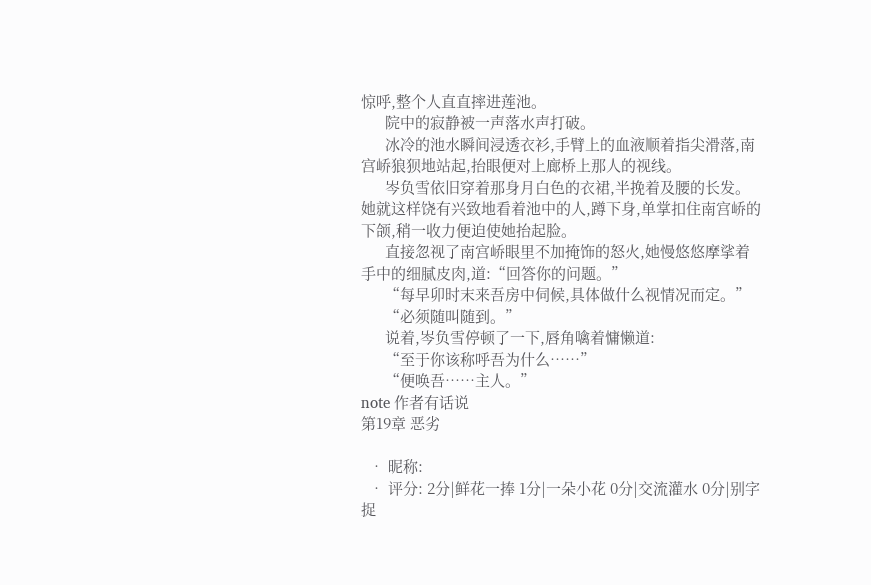惊呼,整个人直直摔进莲池。
      院中的寂静被一声落水声打破。
      冰冷的池水瞬间浸透衣衫,手臂上的血液顺着指尖滑落,南宫峤狼狈地站起,抬眼便对上廊桥上那人的视线。
      岑负雪依旧穿着那身月白色的衣裙,半挽着及腰的长发。她就这样饶有兴致地看着池中的人,蹲下身,单掌扣住南宫峤的下颌,稍一收力便迫使她抬起脸。
      直接忽视了南宫峤眼里不加掩饰的怒火,她慢悠悠摩挲着手中的细腻皮肉,道:“回答你的问题。”
      “每早卯时末来吾房中伺候,具体做什么视情况而定。”
      “必须随叫随到。”
      说着,岑负雪停顿了一下,唇角噙着慵懒道:
      “至于你该称呼吾为什么……”
      “便唤吾……主人。”
note 作者有话说
第19章 恶劣

  • 昵称:
  • 评分: 2分|鲜花一捧 1分|一朵小花 0分|交流灌水 0分|别字捉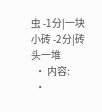虫 -1分|一块小砖 -2分|砖头一堆
  • 内容:
  •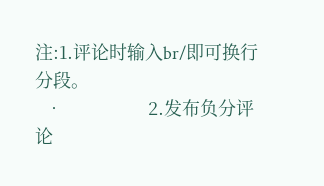注:1.评论时输入br/即可换行分段。
  •                 2.发布负分评论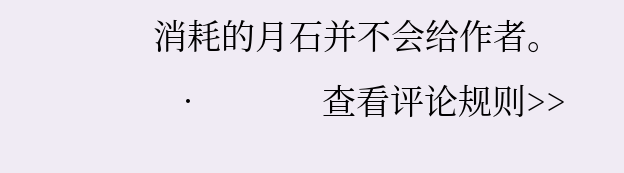消耗的月石并不会给作者。
  •             查看评论规则>>